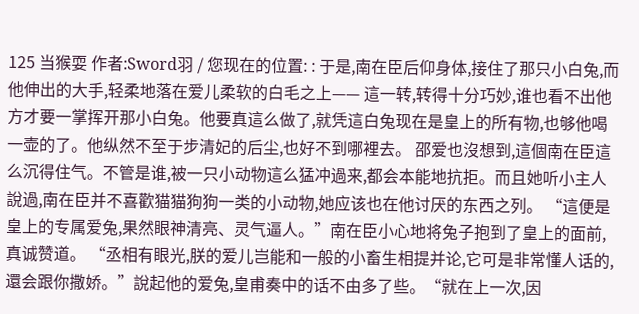125 当猴耍 作者:Sword羽 / 您现在的位置: : 于是,南在臣后仰身体,接住了那只小白兔,而他伸出的大手,轻柔地落在爱儿柔软的白毛之上—— 這一转,转得十分巧妙,谁也看不出他方才要一掌挥开那小白兔。他要真這么做了,就凭這白兔现在是皇上的所有物,也够他喝一壶的了。他纵然不至于步清妃的后尘,也好不到哪裡去。 邵爱也沒想到,這個南在臣這么沉得住气。不管是谁,被一只小动物這么猛冲過来,都会本能地抗拒。而且她听小主人說過,南在臣并不喜歡猫猫狗狗一类的小动物,她应该也在他讨厌的东西之列。 “這便是皇上的专属爱兔,果然眼神清亮、灵气逼人。”南在臣小心地将兔子抱到了皇上的面前,真诚赞道。 “丞相有眼光,朕的爱儿岂能和一般的小畜生相提并论,它可是非常懂人话的,還会跟你撒娇。”說起他的爱兔,皇甫奏中的话不由多了些。“就在上一次,因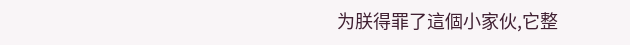为朕得罪了這個小家伙,它整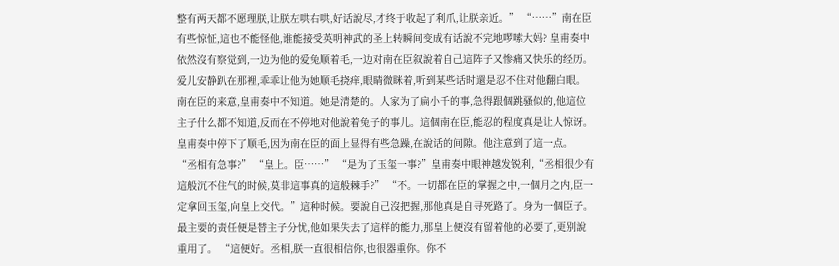整有两天都不愿理朕,让朕左哄右哄,好话說尽,才终于收起了利爪,让朕亲近。” “……”南在臣有些惊怔,這也不能怪他,谁能接受英明神武的圣上转瞬间变成有话說不完地啰嗦大妈? 皇甫奏中依然沒有察觉到,一边为他的爱兔顺着毛,一边对南在臣叙說着自己這阵子又惨痛又快乐的经历。爱儿安静趴在那裡,乖乖让他为她顺毛挠痒,眼睛微眯着,听到某些话时還是忍不住对他翻白眼。 南在臣的来意,皇甫奏中不知道。她是清楚的。人家为了扁小千的事,急得跟個跳骚似的,他這位主子什么都不知道,反而在不停地对他說着兔子的事儿。這個南在臣,能忍的程度真是让人惊讶。 皇甫奏中停下了顺毛,因为南在臣的面上显得有些急躁,在說话的间隙。他注意到了這一点。 “丞相有急事?” “皇上。臣……” “是为了玉玺一事?”皇甫奏中眼神越发锐利,“丞相很少有這般沉不住气的时候,莫非這事真的這般棘手?” “不。一切都在臣的掌握之中,一個月之内,臣一定拿回玉玺,向皇上交代。”這种时候。要說自己沒把握,那他真是自寻死路了。身为一個臣子。最主要的责任便是替主子分忧,他如果失去了這样的能力,那皇上便沒有留着他的必要了,更别說重用了。 “這便好。丞相,朕一直很相信你,也很器重你。你不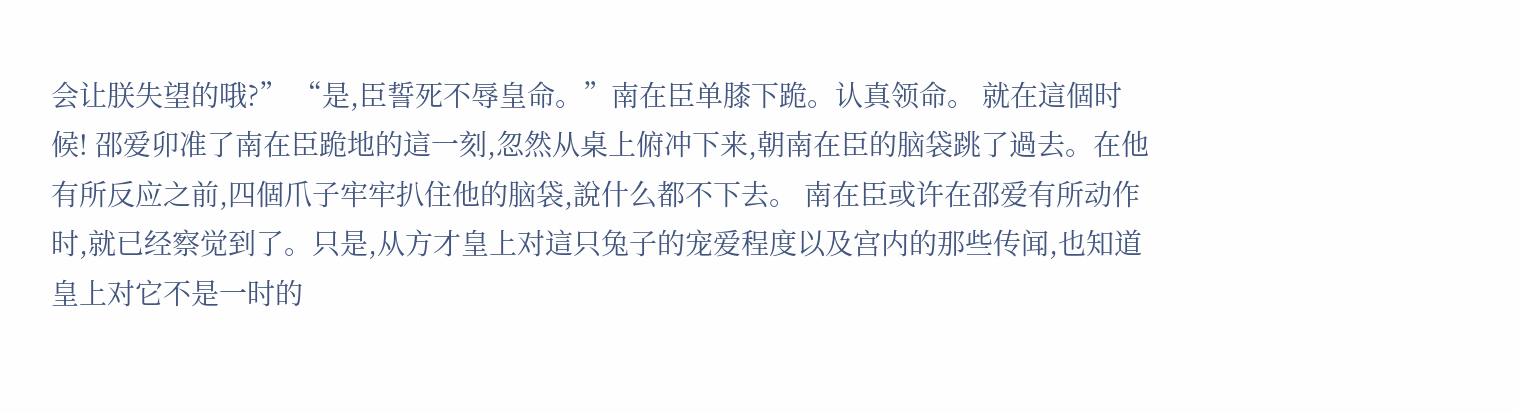会让朕失望的哦?” “是,臣誓死不辱皇命。”南在臣单膝下跪。认真领命。 就在這個时候! 邵爱卯准了南在臣跪地的這一刻,忽然从桌上俯冲下来,朝南在臣的脑袋跳了過去。在他有所反应之前,四個爪子牢牢扒住他的脑袋,說什么都不下去。 南在臣或许在邵爱有所动作时,就已经察觉到了。只是,从方才皇上对這只兔子的宠爱程度以及宫内的那些传闻,也知道皇上对它不是一时的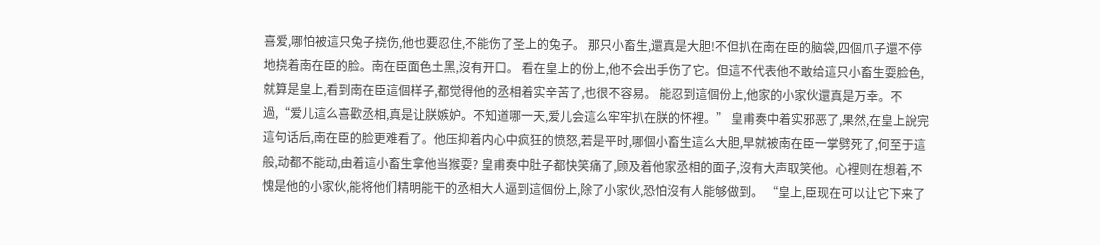喜爱,哪怕被這只兔子挠伤,他也要忍住,不能伤了圣上的兔子。 那只小畜生,還真是大胆!不但扒在南在臣的脑袋,四個爪子還不停地挠着南在臣的脸。南在臣面色土黑,沒有开口。 看在皇上的份上,他不会出手伤了它。但這不代表他不敢给這只小畜生耍脸色,就算是皇上,看到南在臣這個样子,都觉得他的丞相着实辛苦了,也很不容易。 能忍到這個份上,他家的小家伙還真是万幸。不過,“爱儿這么喜歡丞相,真是让朕嫉妒。不知道哪一天,爱儿会這么牢牢扒在朕的怀裡。” 皇甫奏中着实邪恶了,果然,在皇上說完這句话后,南在臣的脸更难看了。他压抑着内心中疯狂的愤怒,若是平时,哪個小畜生這么大胆,早就被南在臣一掌劈死了,何至于這般,动都不能动,由着這小畜生拿他当猴耍? 皇甫奏中肚子都快笑痛了,顾及着他家丞相的面子,沒有大声取笑他。心裡则在想着,不愧是他的小家伙,能将他们精明能干的丞相大人逼到這個份上,除了小家伙,恐怕沒有人能够做到。 “皇上,臣现在可以让它下来了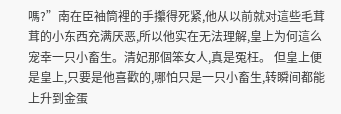嗎?”南在臣袖筒裡的手攥得死紧,他从以前就对這些毛茸茸的小东西充满厌恶,所以他实在无法理解,皇上为何這么宠幸一只小畜生。清妃那個笨女人,真是冤枉。 但皇上便是皇上,只要是他喜歡的,哪怕只是一只小畜生,转瞬间都能上升到金蛋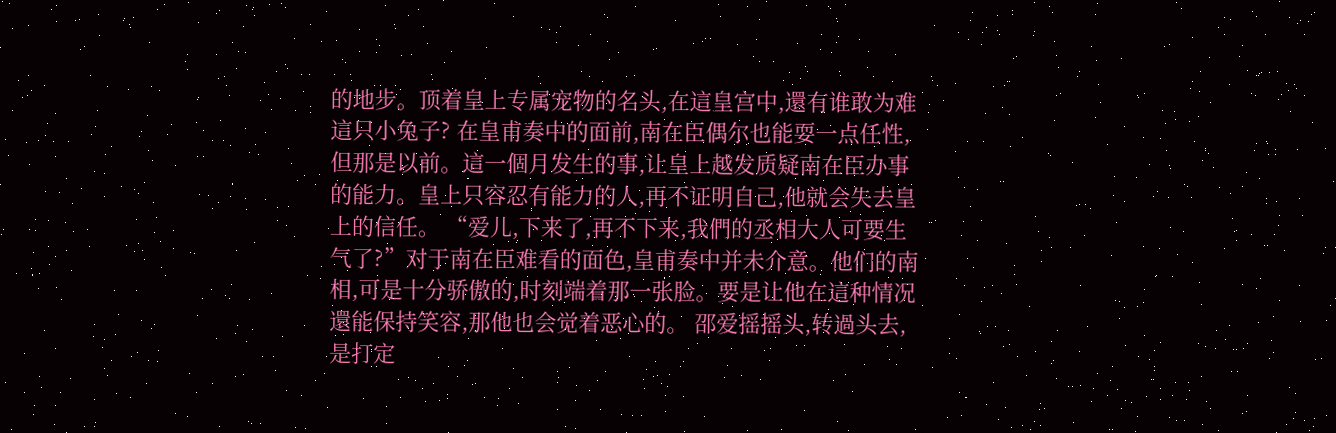的地步。顶着皇上专属宠物的名头,在這皇宫中,還有谁敢为难這只小兔子? 在皇甫奏中的面前,南在臣偶尔也能耍一点任性,但那是以前。這一個月发生的事,让皇上越发质疑南在臣办事的能力。皇上只容忍有能力的人,再不证明自己,他就会失去皇上的信任。 “爱儿,下来了,再不下来,我們的丞相大人可要生气了?”对于南在臣难看的面色,皇甫奏中并未介意。他们的南相,可是十分骄傲的,时刻端着那一张脸。要是让他在這种情况還能保持笑容,那他也会觉着恶心的。 邵爱摇摇头,转過头去,是打定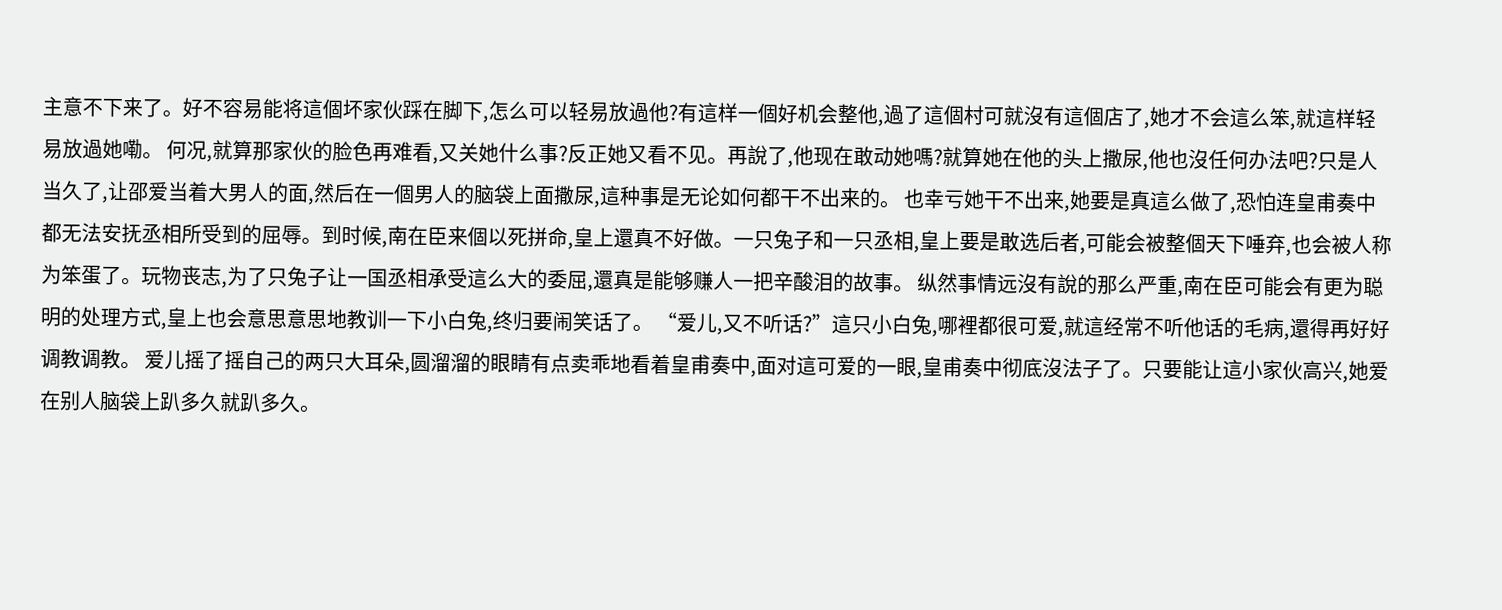主意不下来了。好不容易能将這個坏家伙踩在脚下,怎么可以轻易放過他?有這样一個好机会整他,過了這個村可就沒有這個店了,她才不会這么笨,就這样轻易放過她嘞。 何况,就算那家伙的脸色再难看,又关她什么事?反正她又看不见。再說了,他现在敢动她嗎?就算她在他的头上撒尿,他也沒任何办法吧?只是人当久了,让邵爱当着大男人的面,然后在一個男人的脑袋上面撒尿,這种事是无论如何都干不出来的。 也幸亏她干不出来,她要是真這么做了,恐怕连皇甫奏中都无法安抚丞相所受到的屈辱。到时候,南在臣来個以死拼命,皇上還真不好做。一只兔子和一只丞相,皇上要是敢选后者,可能会被整個天下唾弃,也会被人称为笨蛋了。玩物丧志,为了只兔子让一国丞相承受這么大的委屈,還真是能够赚人一把辛酸泪的故事。 纵然事情远沒有說的那么严重,南在臣可能会有更为聪明的处理方式,皇上也会意思意思地教训一下小白兔,终归要闹笑话了。 “爱儿,又不听话?”這只小白兔,哪裡都很可爱,就這经常不听他话的毛病,還得再好好调教调教。 爱儿摇了摇自己的两只大耳朵,圆溜溜的眼睛有点卖乖地看着皇甫奏中,面对這可爱的一眼,皇甫奏中彻底沒法子了。只要能让這小家伙高兴,她爱在别人脑袋上趴多久就趴多久。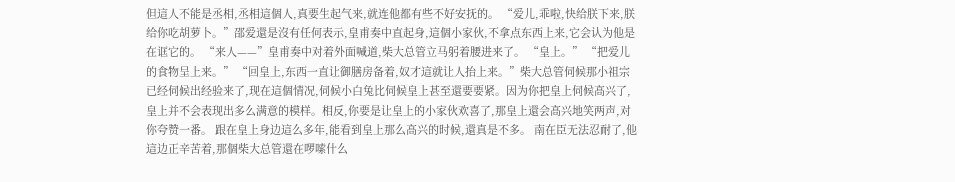但這人不能是丞相,丞相這個人,真要生起气来,就连他都有些不好安抚的。 “爱儿,乖啦,快给朕下来,朕给你吃胡萝卜。”邵爱還是沒有任何表示,皇甫奏中直起身,這個小家伙,不拿点东西上来,它会认为他是在诓它的。 “来人——”皇甫奏中对着外面喊道,柴大总管立马躬着腰进来了。 “皇上。” “把爱儿的食物呈上来。” “回皇上,东西一直让御膳房备着,奴才這就让人抬上来。”柴大总管伺候那小祖宗已经伺候出经验来了,现在這個情况,伺候小白兔比伺候皇上甚至還要要紧。因为你把皇上伺候高兴了,皇上并不会表现出多么满意的模样。相反,你要是让皇上的小家伙欢喜了,那皇上還会高兴地笑两声,对你夸赞一番。 跟在皇上身边這么多年,能看到皇上那么高兴的时候,還真是不多。 南在臣无法忍耐了,他這边正辛苦着,那個柴大总管還在啰嗦什么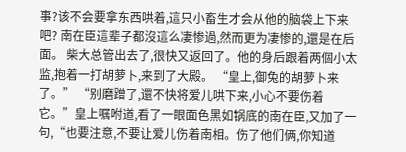事?该不会要拿东西哄着,這只小畜生才会从他的脑袋上下来吧? 南在臣這辈子都沒這么凄惨過,然而更为凄惨的,還是在后面。 柴大总管出去了,很快又返回了。他的身后跟着两個小太监,抱着一打胡萝卜,来到了大殿。 “皇上,御兔的胡萝卜来了。” “别磨蹭了,還不快将爱儿哄下来,小心不要伤着它。”皇上嘱咐道,看了一眼面色黑如锅底的南在臣,又加了一句,“也要注意,不要让爱儿伤着南相。伤了他们俩,你知道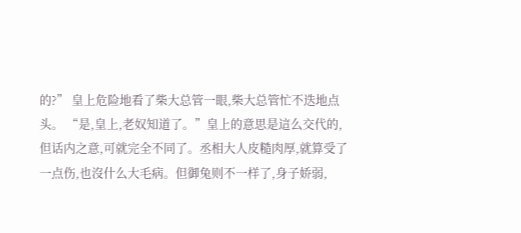的?” 皇上危险地看了柴大总管一眼,柴大总管忙不迭地点头。 “是,皇上,老奴知道了。”皇上的意思是這么交代的,但话内之意,可就完全不同了。丞相大人皮糙肉厚,就算受了一点伤,也沒什么大毛病。但御兔则不一样了,身子娇弱,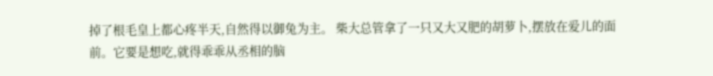掉了根毛皇上都心疼半天,自然得以御兔为主。 柴大总管拿了一只又大又肥的胡萝卜,摆放在爱儿的面前。它要是想吃,就得乖乖从丞相的脑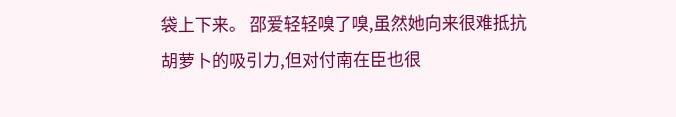袋上下来。 邵爱轻轻嗅了嗅,虽然她向来很难抵抗胡萝卜的吸引力,但对付南在臣也很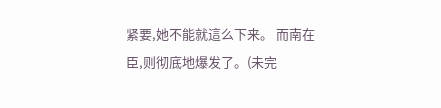紧要,她不能就這么下来。 而南在臣,则彻底地爆发了。(未完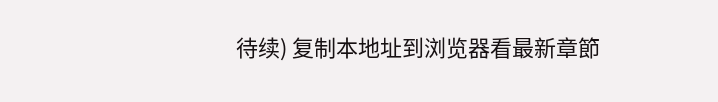待续) 复制本地址到浏览器看最新章節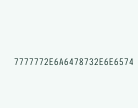7777772E6A6478732E6E6574